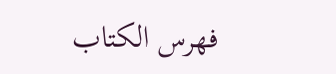فهرس الكتاب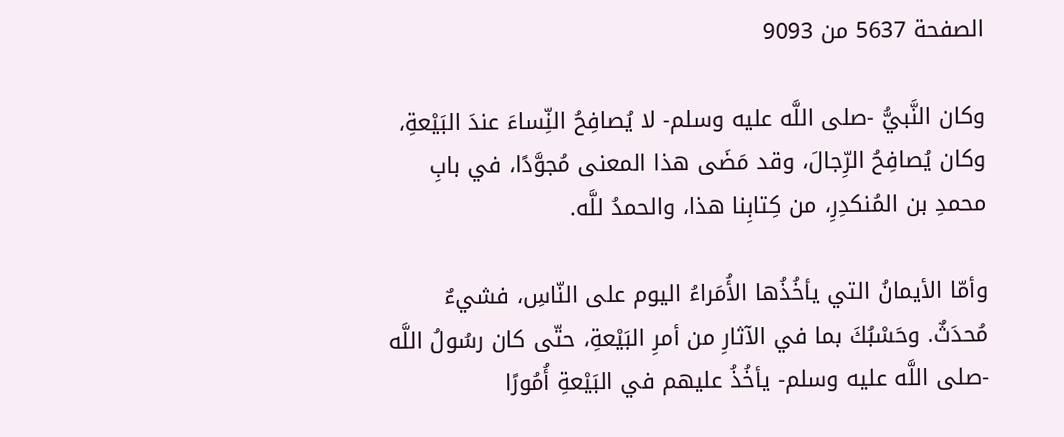الصفحة 5637 من 9093

وكان النَّبيُّ -صلى اللَّه عليه وسلم- لا يُصافِحُ النِّساءَ عندَ البَيْعةِ، وكان يُصافِحُ الرِّجالَ، وقد مَضَى هذا المعنى مُجوَّدًا، في بابِ محمدِ بن المُنكدِرِ، من كِتابِنا هذا، والحمدُ للَّه.

وأمّا الأيمانُ التي يأخُذُها الأُمَراءُ اليوم على النّاسِ، فشيءٌ مُحدَثٌ. وحَسْبُكَ بما في الآثارِ من أمرِ البَيْعةِ، حتّى كان رسُولُ اللَّه -صلى اللَّه عليه وسلم- يأخُذُ عليهم في البَيْعةِ أُمُورًا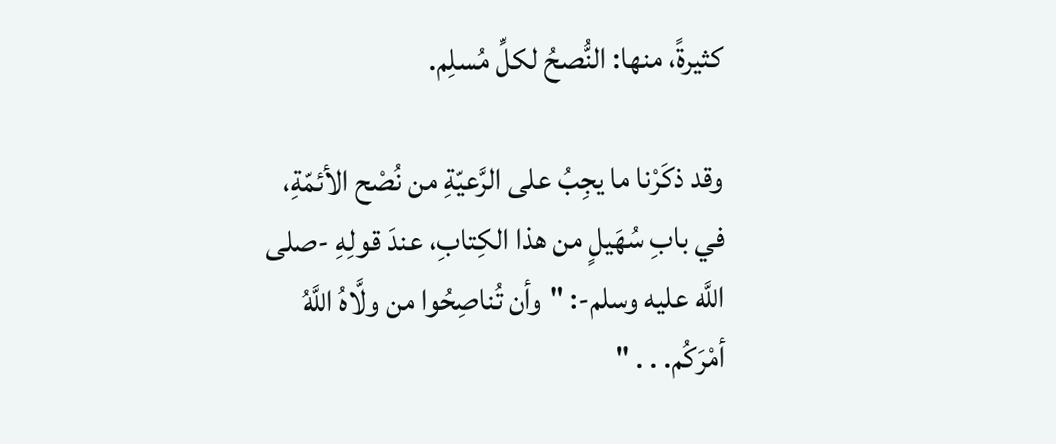كثيرةً، منها: النُّصحُ لكلِّ مُسلِم.

وقد ذكَرْنا ما يجِبُ على الرَّعيّةِ من نُصْح الأئمّةِ، في بابِ سُهَيلٍ من هذا الكِتابِ، عندَ قولِهِ -صلى اللَّه عليه وسلم-: "وأن تُناصِحُوا من ولَّاهُ اللَّهُ أمْرَكُم. . . "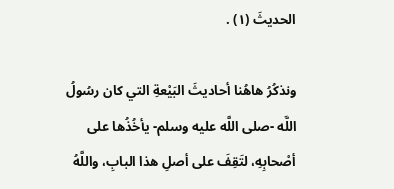الحديثَ (١) .

ونذكُرُ هاهُنا أحاديثَ البَيْعةِ التي كان رسُولُ اللَّه -صلى اللَّه عليه وسلم- يأخُذُها على أصْحابِهِ، لتَقِفَ على أصلِ هذا البابِ، واللَّهُ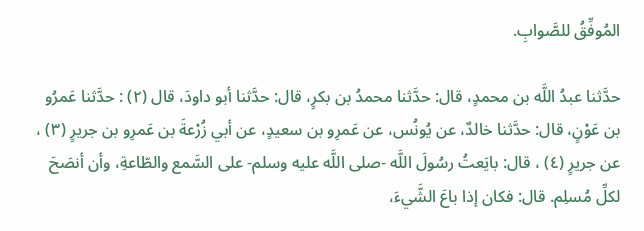المُوفِّقُ للصَّوابِ.

حدَّثنا عبدُ اللَّه بن محمدٍ، قال: حدَّثنا محمدُ بن بكرٍ، قال: حدَّثنا أبو داودَ، قال (٢) : حدَّثنا عَمرُو بن عَوْنٍ، قال: حدَّثنا خالدٌ، عن يُونُس، عن عَمرِو بن سعيدٍ، عن أبي زُرْعةَ بن عَمرِو بن جريرٍ (٣) ، عن جريرٍ (٤) ، قال: بايَعتُ رسُولَ اللَّه -صلى اللَّه عليه وسلم- على السَّمع والطّاعةِ، وأن أنصَحَ لكلِّ مُسلِم. قال: فكان إذا باعَ الشَّيءَ،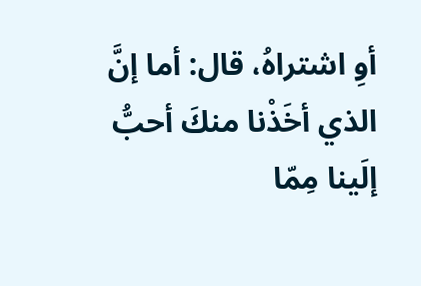أوِ اشتراهُ، قال: أما إنَّ الذي أخَذْنا منكَ أحبُّ إلَينا مِمّا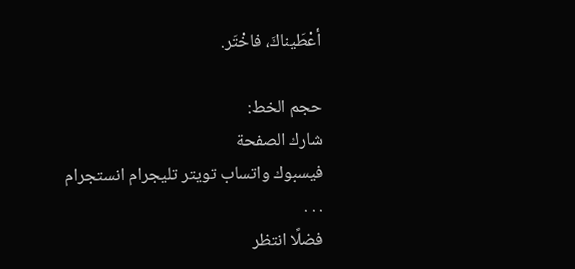أعْطَيناكَ، فاخْتَر.

حجم الخط:
شارك الصفحة
فيسبوك واتساب تويتر تليجرام انستجرام
. . .
فضلًا انتظر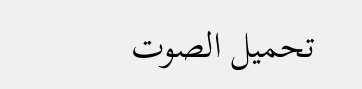تحميل الصوت